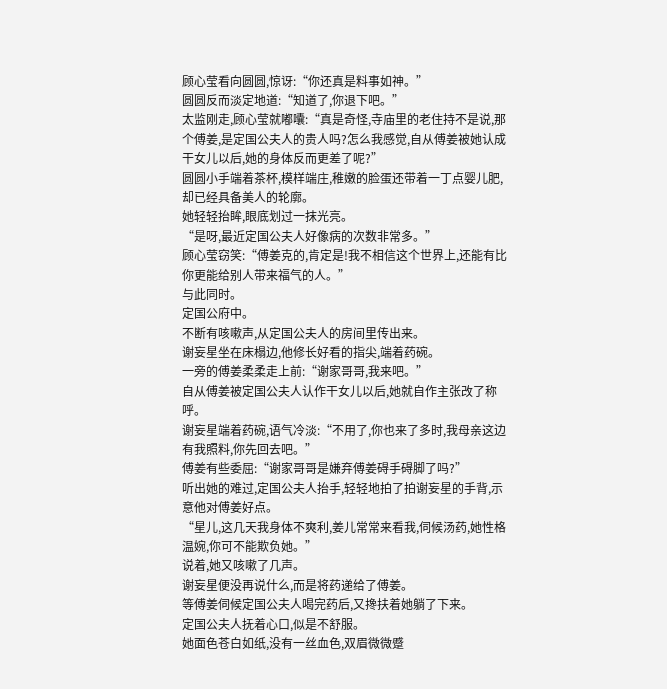顾心莹看向圆圆,惊讶:“你还真是料事如神。”
圆圆反而淡定地道:“知道了,你退下吧。”
太监刚走,顾心莹就嘟囔:“真是奇怪,寺庙里的老住持不是说,那个傅姜,是定国公夫人的贵人吗?怎么我感觉,自从傅姜被她认成干女儿以后,她的身体反而更差了呢?”
圆圆小手端着茶杯,模样端庄,稚嫩的脸蛋还带着一丁点婴儿肥,却已经具备美人的轮廓。
她轻轻抬眸,眼底划过一抹光亮。
“是呀,最近定国公夫人好像病的次数非常多。”
顾心莹窃笑:“傅姜克的,肯定是!我不相信这个世界上,还能有比你更能给别人带来福气的人。”
与此同时。
定国公府中。
不断有咳嗽声,从定国公夫人的房间里传出来。
谢妄星坐在床榻边,他修长好看的指尖,端着药碗。
一旁的傅姜柔柔走上前:“谢家哥哥,我来吧。”
自从傅姜被定国公夫人认作干女儿以后,她就自作主张改了称呼。
谢妄星端着药碗,语气冷淡:“不用了,你也来了多时,我母亲这边有我照料,你先回去吧。”
傅姜有些委屈:“谢家哥哥是嫌弃傅姜碍手碍脚了吗?”
听出她的难过,定国公夫人抬手,轻轻地拍了拍谢妄星的手背,示意他对傅姜好点。
“星儿,这几天我身体不爽利,姜儿常常来看我,伺候汤药,她性格温婉,你可不能欺负她。”
说着,她又咳嗽了几声。
谢妄星便没再说什么,而是将药递给了傅姜。
等傅姜伺候定国公夫人喝完药后,又搀扶着她躺了下来。
定国公夫人抚着心口,似是不舒服。
她面色苍白如纸,没有一丝血色,双眉微微蹙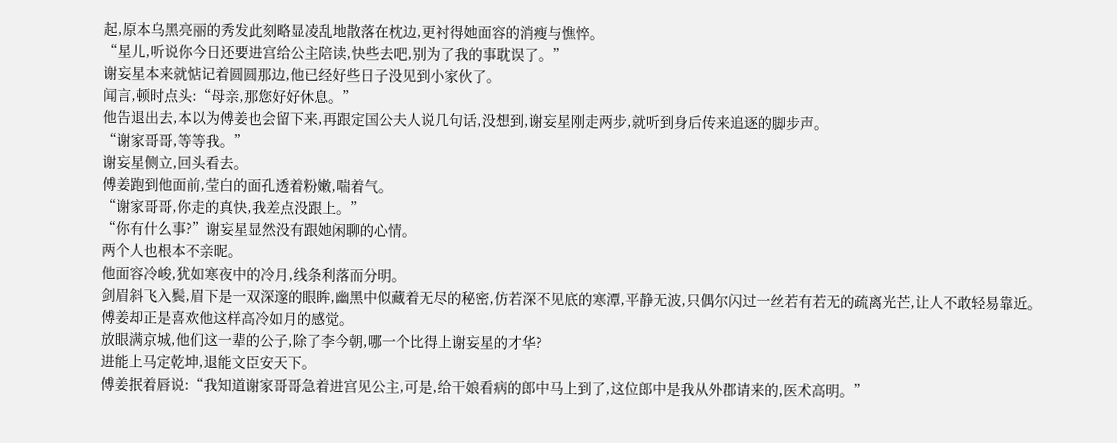起,原本乌黑亮丽的秀发此刻略显凌乱地散落在枕边,更衬得她面容的消瘦与憔悴。
“星儿,听说你今日还要进宫给公主陪读,快些去吧,别为了我的事耽误了。”
谢妄星本来就惦记着圆圆那边,他已经好些日子没见到小家伙了。
闻言,顿时点头:“母亲,那您好好休息。”
他告退出去,本以为傅姜也会留下来,再跟定国公夫人说几句话,没想到,谢妄星刚走两步,就听到身后传来追逐的脚步声。
“谢家哥哥,等等我。”
谢妄星侧立,回头看去。
傅姜跑到他面前,莹白的面孔透着粉嫩,喘着气。
“谢家哥哥,你走的真快,我差点没跟上。”
“你有什么事?”谢妄星显然没有跟她闲聊的心情。
两个人也根本不亲昵。
他面容冷峻,犹如寒夜中的冷月,线条利落而分明。
剑眉斜飞入鬓,眉下是一双深邃的眼眸,幽黑中似藏着无尽的秘密,仿若深不见底的寒潭,平静无波,只偶尔闪过一丝若有若无的疏离光芒,让人不敢轻易靠近。
傅姜却正是喜欢他这样高冷如月的感觉。
放眼满京城,他们这一辈的公子,除了李今朝,哪一个比得上谢妄星的才华?
进能上马定乾坤,退能文臣安天下。
傅姜抿着唇说:“我知道谢家哥哥急着进宫见公主,可是,给干娘看病的郎中马上到了,这位郎中是我从外郡请来的,医术高明。”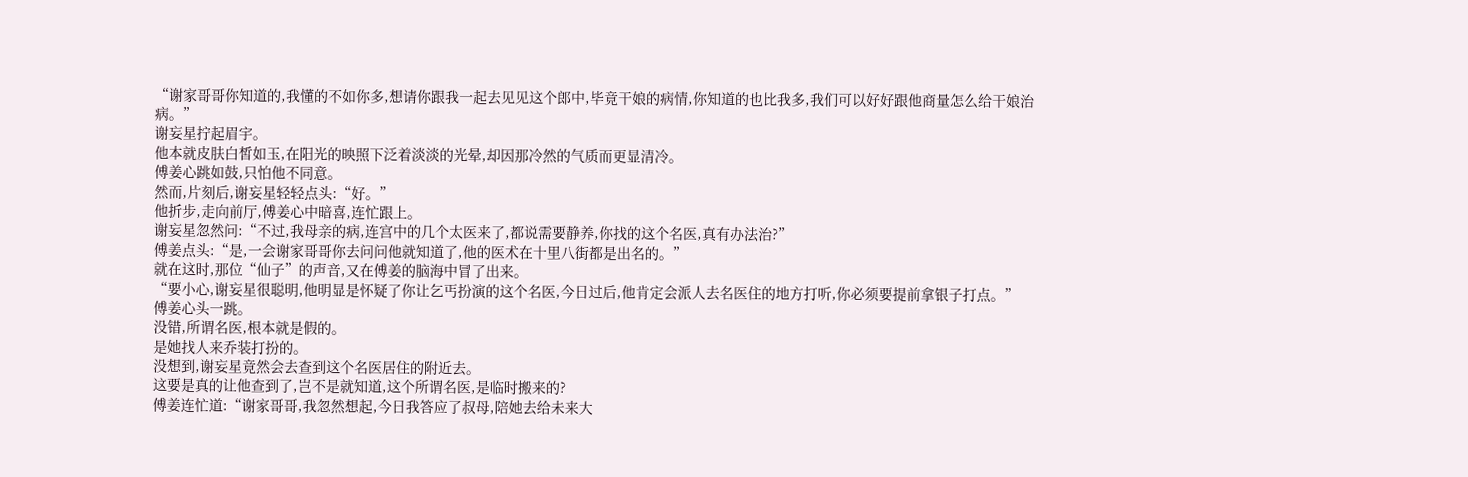“谢家哥哥你知道的,我懂的不如你多,想请你跟我一起去见见这个郎中,毕竟干娘的病情,你知道的也比我多,我们可以好好跟他商量怎么给干娘治病。”
谢妄星拧起眉宇。
他本就皮肤白皙如玉,在阳光的映照下泛着淡淡的光晕,却因那冷然的气质而更显清冷。
傅姜心跳如鼓,只怕他不同意。
然而,片刻后,谢妄星轻轻点头:“好。”
他折步,走向前厅,傅姜心中暗喜,连忙跟上。
谢妄星忽然问:“不过,我母亲的病,连宫中的几个太医来了,都说需要静养,你找的这个名医,真有办法治?”
傅姜点头:“是,一会谢家哥哥你去问问他就知道了,他的医术在十里八街都是出名的。”
就在这时,那位“仙子”的声音,又在傅姜的脑海中冒了出来。
“要小心,谢妄星很聪明,他明显是怀疑了你让乞丐扮演的这个名医,今日过后,他肯定会派人去名医住的地方打听,你必须要提前拿银子打点。”
傅姜心头一跳。
没错,所谓名医,根本就是假的。
是她找人来乔装打扮的。
没想到,谢妄星竟然会去查到这个名医居住的附近去。
这要是真的让他查到了,岂不是就知道,这个所谓名医,是临时搬来的?
傅姜连忙道:“谢家哥哥,我忽然想起,今日我答应了叔母,陪她去给未来大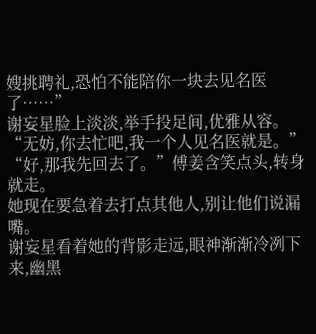嫂挑聘礼,恐怕不能陪你一块去见名医了……”
谢妄星脸上淡淡,举手投足间,优雅从容。
“无妨,你去忙吧,我一个人见名医就是。”
“好,那我先回去了。”傅姜含笑点头,转身就走。
她现在要急着去打点其他人,别让他们说漏嘴。
谢妄星看着她的背影走远,眼神渐渐冷冽下来,幽黑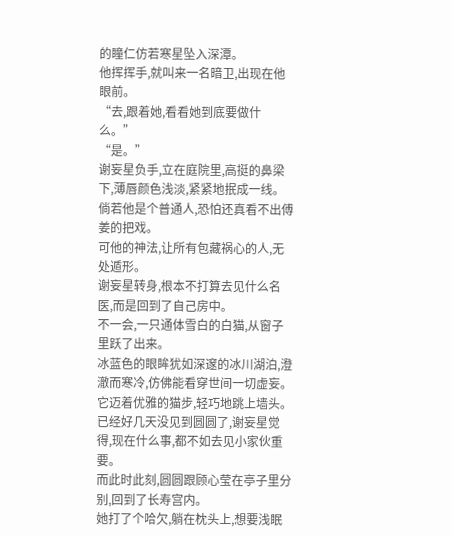的瞳仁仿若寒星坠入深潭。
他挥挥手,就叫来一名暗卫,出现在他眼前。
“去,跟着她,看看她到底要做什么。”
“是。”
谢妄星负手,立在庭院里,高挺的鼻梁下,薄唇颜色浅淡,紧紧地抿成一线。
倘若他是个普通人,恐怕还真看不出傅姜的把戏。
可他的神法,让所有包藏祸心的人,无处遁形。
谢妄星转身,根本不打算去见什么名医,而是回到了自己房中。
不一会,一只通体雪白的白猫,从窗子里跃了出来。
冰蓝色的眼眸犹如深邃的冰川湖泊,澄澈而寒冷,仿佛能看穿世间一切虚妄。
它迈着优雅的猫步,轻巧地跳上墙头。
已经好几天没见到圆圆了,谢妄星觉得,现在什么事,都不如去见小家伙重要。
而此时此刻,圆圆跟顾心莹在亭子里分别,回到了长寿宫内。
她打了个哈欠,躺在枕头上,想要浅眠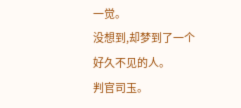一觉。
没想到,却梦到了一个好久不见的人。
判官司玉。